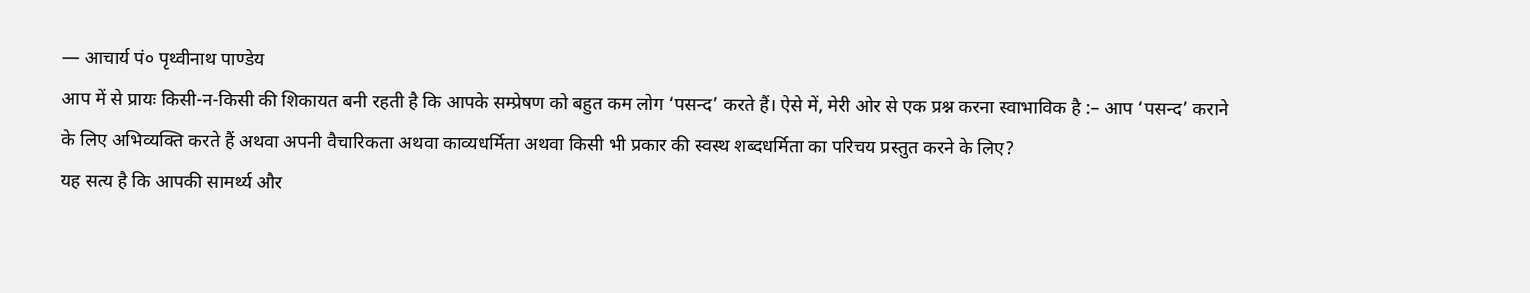— आचार्य पं० पृथ्वीनाथ पाण्डेय
आप में से प्रायः किसी-न-किसी की शिकायत बनी रहती है कि आपके सम्प्रेषण को बहुत कम लोग ‘पसन्द’ करते हैं। ऐसे में, मेरी ओर से एक प्रश्न करना स्वाभाविक है :– आप ‘पसन्द’ कराने के लिए अभिव्यक्ति करते हैं अथवा अपनी वैचारिकता अथवा काव्यधर्मिता अथवा किसी भी प्रकार की स्वस्थ शब्दधर्मिता का परिचय प्रस्तुत करने के लिए?
यह सत्य है कि आपकी सामर्थ्य और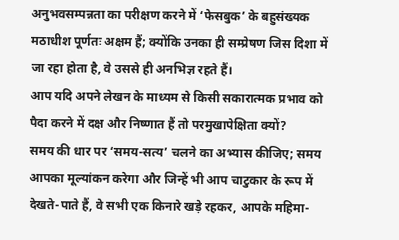अनुभवसम्पन्नता का परीक्षण करने में ‘फेसबुक’ के बहुसंख्यक मठाधीश पूर्णतः अक्षम हैं; क्योंकि उनका ही सम्प्रेषण जिस दिशा में जा रहा होता है, वे उससे ही अनभिज्ञ रहते हैं।
आप यदि अपने लेखन के माध्यम से किसी सकारात्मक प्रभाव को पैदा करने में दक्ष और निष्णात हैं तो परमुखापेक्षिता क्यों?
समय की धार पर ‘समय-सत्य’ चलने का अभ्यास कीजिए; समय आपका मूल्यांकन करेगा और जिन्हें भी आप चाटुकार के रूप में देखते-पाते हैं, वे सभी एक किनारे खड़े रहकर, आपके महिमा-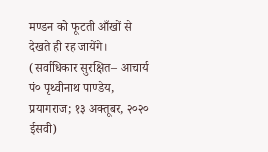मण्डन को फूटती आँखों से देखते ही रह जायेंगे।
(सर्वाधिकार सुरक्षित– आचार्य पं० पृथ्वीनाथ पाण्डेय, प्रयागराज; १३ अक्तूबर, २०२० ईसवी)